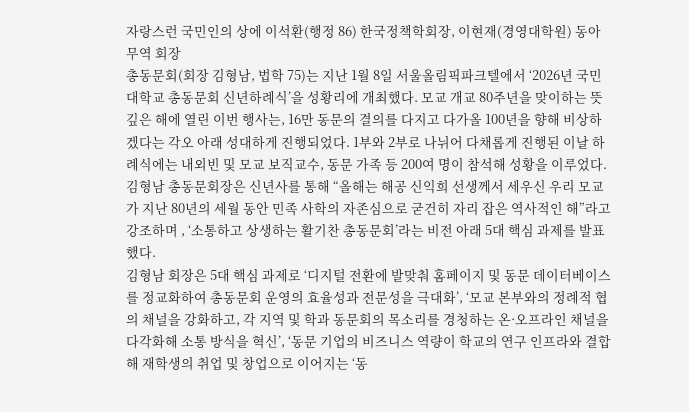자랑스런 국민인의 상에 이석환(행정 86) 한국정책학회장, 이현재(경영대학원) 동아무역 회장
총동문회(회장 김형남, 법학 75)는 지난 1월 8일 서울올림픽파크텔에서 ‘2026년 국민대학교 총동문회 신년하례식’을 성황리에 개최했다. 모교 개교 80주년을 맞이하는 뜻깊은 해에 열린 이번 행사는, 16만 동문의 결의를 다지고 다가올 100년을 향해 비상하겠다는 각오 아래 성대하게 진행되었다. 1부와 2부로 나뉘어 다채롭게 진행된 이날 하례식에는 내외빈 및 모교 보직교수, 동문 가족 등 200여 명이 참석해 성황을 이루었다.
김형남 총동문회장은 신년사를 통해 “올해는 해공 신익희 선생께서 세우신 우리 모교가 지난 80년의 세월 동안 민족 사학의 자존심으로 굳건히 자리 잡은 역사적인 해”라고 강조하며 , ‘소통하고 상생하는 활기찬 총동문회’라는 비전 아래 5대 핵심 과제를 발표했다.
김형남 회장은 5대 핵심 과제로 ‘디지털 전환에 발맞춰 홈페이지 및 동문 데이터베이스를 정교화하여 총동문회 운영의 효율성과 전문성을 극대화’, ‘모교 본부와의 정례적 협의 채널을 강화하고, 각 지역 및 학과 동문회의 목소리를 경청하는 온·오프라인 채널을 다각화해 소통 방식을 혁신’, ‘동문 기업의 비즈니스 역량이 학교의 연구 인프라와 결합해 재학생의 취업 및 창업으로 이어지는 ‘동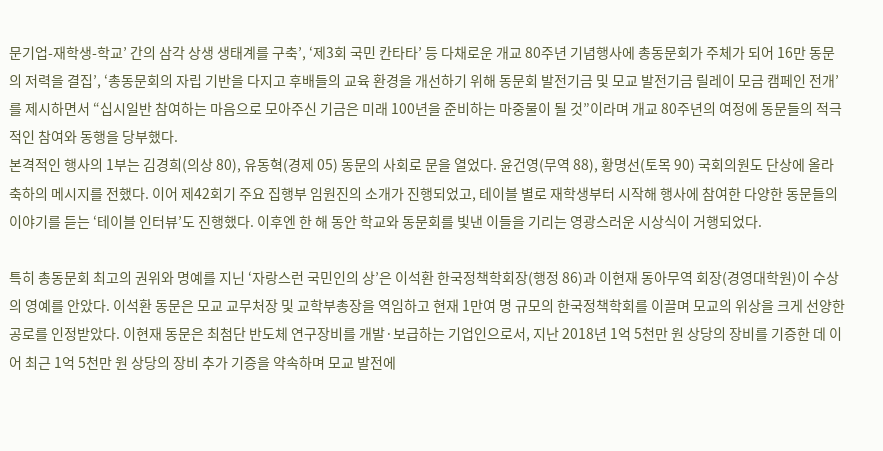문기업-재학생-학교’ 간의 삼각 상생 생태계를 구축’, ‘제3회 국민 칸타타’ 등 다채로운 개교 80주년 기념행사에 총동문회가 주체가 되어 16만 동문의 저력을 결집’, ‘총동문회의 자립 기반을 다지고 후배들의 교육 환경을 개선하기 위해 동문회 발전기금 및 모교 발전기금 릴레이 모금 캠페인 전개’ 를 제시하면서 “십시일반 참여하는 마음으로 모아주신 기금은 미래 100년을 준비하는 마중물이 될 것”이라며 개교 80주년의 여정에 동문들의 적극적인 참여와 동행을 당부했다.
본격적인 행사의 1부는 김경희(의상 80), 유동혁(경제 05) 동문의 사회로 문을 열었다. 윤건영(무역 88), 황명선(토목 90) 국회의원도 단상에 올라 축하의 메시지를 전했다. 이어 제42회기 주요 집행부 임원진의 소개가 진행되었고, 테이블 별로 재학생부터 시작해 행사에 참여한 다양한 동문들의 이야기를 듣는 ‘테이블 인터뷰’도 진행했다. 이후엔 한 해 동안 학교와 동문회를 빛낸 이들을 기리는 영광스러운 시상식이 거행되었다.

특히 총동문회 최고의 권위와 명예를 지닌 ‘자랑스런 국민인의 상’은 이석환 한국정책학회장(행정 86)과 이현재 동아무역 회장(경영대학원)이 수상의 영예를 안았다. 이석환 동문은 모교 교무처장 및 교학부총장을 역임하고 현재 1만여 명 규모의 한국정책학회를 이끌며 모교의 위상을 크게 선양한 공로를 인정받았다. 이현재 동문은 최첨단 반도체 연구장비를 개발·보급하는 기업인으로서, 지난 2018년 1억 5천만 원 상당의 장비를 기증한 데 이어 최근 1억 5천만 원 상당의 장비 추가 기증을 약속하며 모교 발전에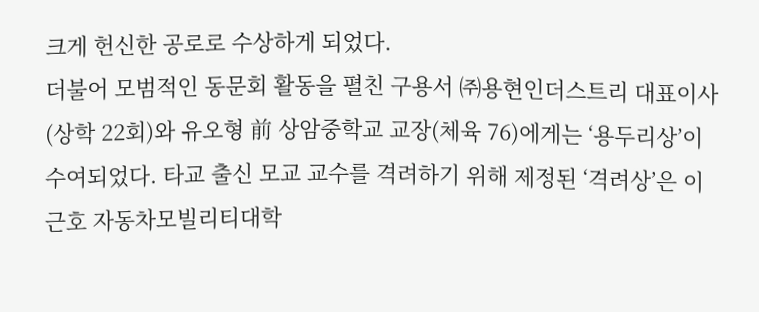크게 헌신한 공로로 수상하게 되었다.
더불어 모범적인 동문회 활동을 펼친 구용서 ㈜용현인더스트리 대표이사(상학 22회)와 유오형 前 상암중학교 교장(체육 76)에게는 ‘용두리상’이 수여되었다. 타교 출신 모교 교수를 격려하기 위해 제정된 ‘격려상’은 이근호 자동차모빌리티대학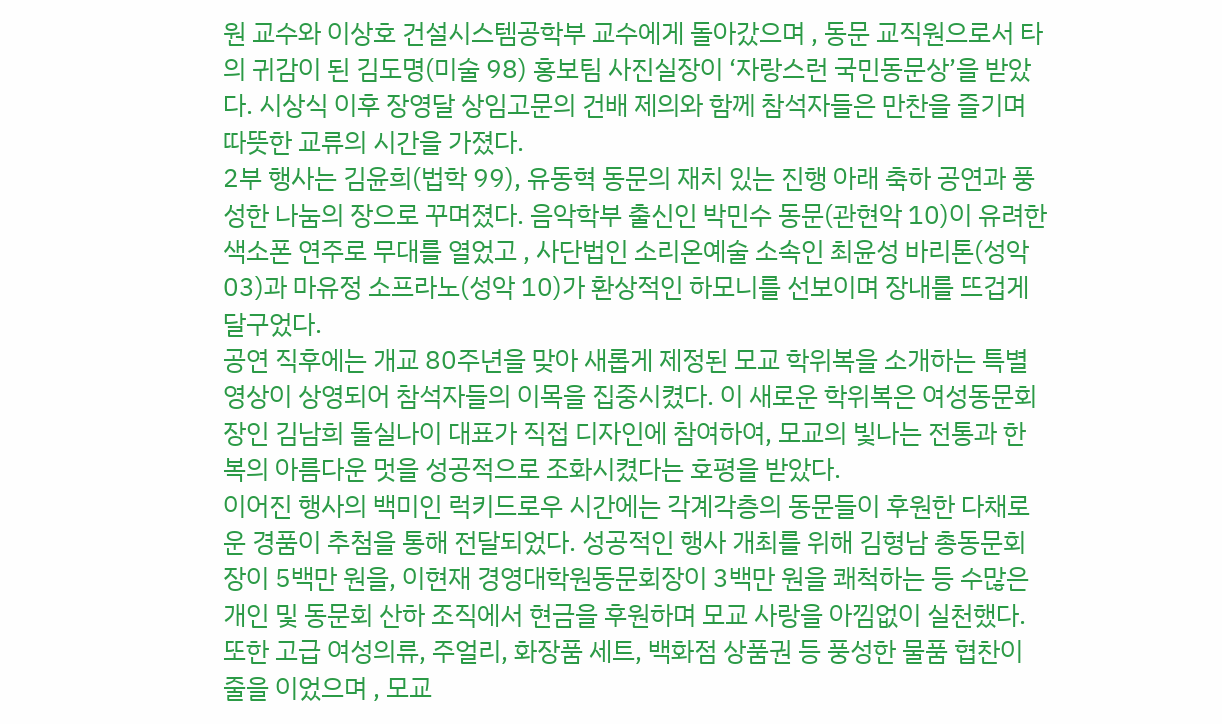원 교수와 이상호 건설시스템공학부 교수에게 돌아갔으며 , 동문 교직원으로서 타의 귀감이 된 김도명(미술 98) 홍보팀 사진실장이 ‘자랑스런 국민동문상’을 받았다. 시상식 이후 장영달 상임고문의 건배 제의와 함께 참석자들은 만찬을 즐기며 따뜻한 교류의 시간을 가졌다.
2부 행사는 김윤희(법학 99), 유동혁 동문의 재치 있는 진행 아래 축하 공연과 풍성한 나눔의 장으로 꾸며졌다. 음악학부 출신인 박민수 동문(관현악 10)이 유려한 색소폰 연주로 무대를 열었고 , 사단법인 소리온예술 소속인 최윤성 바리톤(성악 03)과 마유정 소프라노(성악 10)가 환상적인 하모니를 선보이며 장내를 뜨겁게 달구었다.
공연 직후에는 개교 80주년을 맞아 새롭게 제정된 모교 학위복을 소개하는 특별 영상이 상영되어 참석자들의 이목을 집중시켰다. 이 새로운 학위복은 여성동문회장인 김남희 돌실나이 대표가 직접 디자인에 참여하여, 모교의 빛나는 전통과 한복의 아름다운 멋을 성공적으로 조화시켰다는 호평을 받았다.
이어진 행사의 백미인 럭키드로우 시간에는 각계각층의 동문들이 후원한 다채로운 경품이 추첨을 통해 전달되었다. 성공적인 행사 개최를 위해 김형남 총동문회장이 5백만 원을, 이현재 경영대학원동문회장이 3백만 원을 쾌척하는 등 수많은 개인 및 동문회 산하 조직에서 현금을 후원하며 모교 사랑을 아낌없이 실천했다. 또한 고급 여성의류, 주얼리, 화장품 세트, 백화점 상품권 등 풍성한 물품 협찬이 줄을 이었으며 , 모교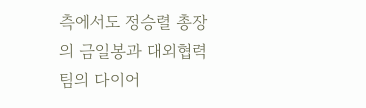측에서도 정승렬 총장의 금일봉과 대외협력팀의 다이어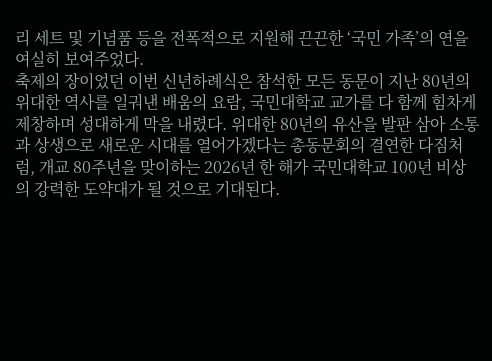리 세트 및 기념품 등을 전폭적으로 지원해 끈끈한 ‘국민 가족’의 연을 여실히 보여주었다.
축제의 장이었던 이번 신년하례식은 참석한 모든 동문이 지난 80년의 위대한 역사를 일궈낸 배움의 요람, 국민대학교 교가를 다 함께 힘차게 제창하며 성대하게 막을 내렸다. 위대한 80년의 유산을 발판 삼아 소통과 상생으로 새로운 시대를 열어가겠다는 총동문회의 결연한 다짐처럼, 개교 80주년을 맞이하는 2026년 한 해가 국민대학교 100년 비상의 강력한 도약대가 될 것으로 기대된다.